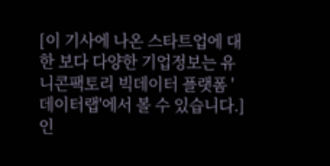[이 기사에 나온 스타트업에 대한 보다 다양한 기업정보는 유니콘팩토리 빅데이터 플랫폼 '데이터랩'에서 볼 수 있습니다.] 인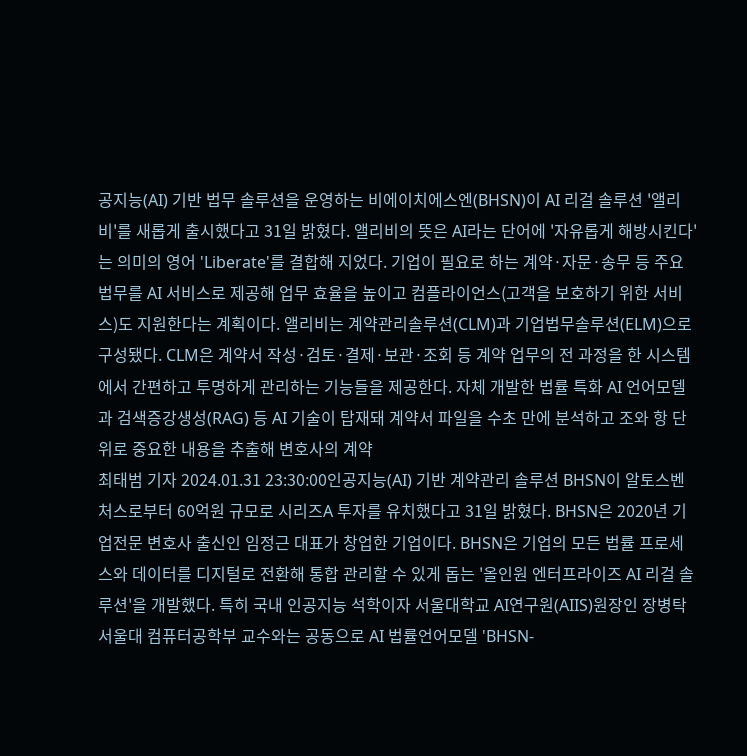공지능(AI) 기반 법무 솔루션을 운영하는 비에이치에스엔(BHSN)이 AI 리걸 솔루션 '앨리비'를 새롭게 출시했다고 31일 밝혔다. 앨리비의 뜻은 AI라는 단어에 '자유롭게 해방시킨다'는 의미의 영어 'Liberate'를 결합해 지었다. 기업이 필요로 하는 계약·자문·송무 등 주요 법무를 AI 서비스로 제공해 업무 효율을 높이고 컴플라이언스(고객을 보호하기 위한 서비스)도 지원한다는 계획이다. 앨리비는 계약관리솔루션(CLM)과 기업법무솔루션(ELM)으로 구성됐다. CLM은 계약서 작성·검토·결제·보관·조회 등 계약 업무의 전 과정을 한 시스템에서 간편하고 투명하게 관리하는 기능들을 제공한다. 자체 개발한 법률 특화 AI 언어모델과 검색증강생성(RAG) 등 AI 기술이 탑재돼 계약서 파일을 수초 만에 분석하고 조와 항 단위로 중요한 내용을 추출해 변호사의 계약
최태범 기자 2024.01.31 23:30:00인공지능(AI) 기반 계약관리 솔루션 BHSN이 알토스벤처스로부터 60억원 규모로 시리즈A 투자를 유치했다고 31일 밝혔다. BHSN은 2020년 기업전문 변호사 출신인 임정근 대표가 창업한 기업이다. BHSN은 기업의 모든 법률 프로세스와 데이터를 디지털로 전환해 통합 관리할 수 있게 돕는 '올인원 엔터프라이즈 AI 리걸 솔루션'을 개발했다. 특히 국내 인공지능 석학이자 서울대학교 AI연구원(AIIS)원장인 장병탁 서울대 컴퓨터공학부 교수와는 공동으로 AI 법률언어모델 'BHSN-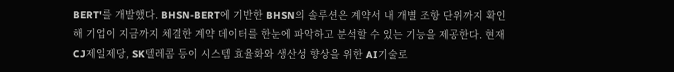BERT'를 개발했다. BHSN-BERT에 기반한 BHSN의 솔루션은 계약서 내 개별 조항 단위까지 확인해 기업이 지금까지 체결한 계약 데이터를 한눈에 파악하고 분석할 수 있는 기능을 제공한다. 현재 CJ제일제당, SK텔레콤 등이 시스템 효율화와 생산성 향상을 위한 AI기술로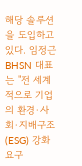해당 솔루션을 도입하고 있다. 임정근 BHSN 대표는 "전 세계적으로 기업의 환경·사회·지배구조(ESG) 강화 요구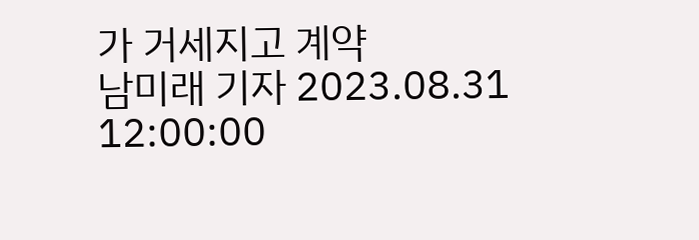가 거세지고 계약
남미래 기자 2023.08.31 12:00:00